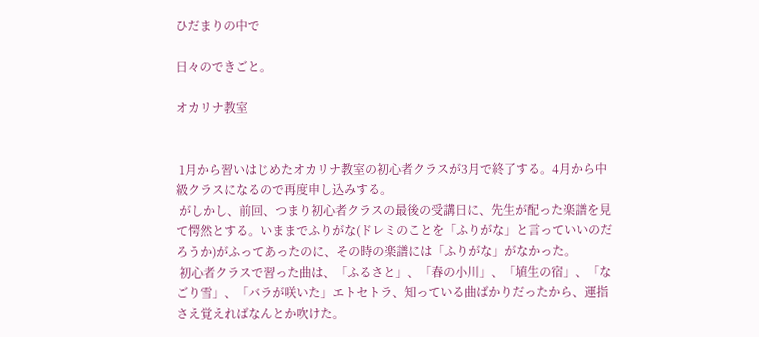ひだまりの中で

日々のできごと。

オカリナ教室


 1月から習いはじめたオカリナ教室の初心者クラスが3月で終了する。4月から中級クラスになるので再度申し込みする。
 がしかし、前回、つまり初心者クラスの最後の受講日に、先生が配った楽譜を見て愕然とする。いままでふりがな(ドレミのことを「ふりがな」と言っていいのだろうか)がふってあったのに、その時の楽譜には「ふりがな」がなかった。
 初心者クラスで習った曲は、「ふるさと」、「春の小川」、「埴生の宿」、「なごり雪」、「バラが咲いた」エトセトラ、知っている曲ばかりだったから、運指さえ覚えればなんとか吹けた。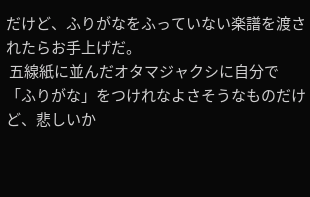だけど、ふりがなをふっていない楽譜を渡されたらお手上げだ。
 五線紙に並んだオタマジャクシに自分で「ふりがな」をつけれなよさそうなものだけど、悲しいか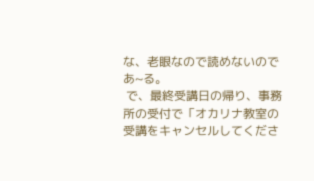な、老眼なので読めないのであ~る。
 で、最終受講日の帰り、事務所の受付で「オカリナ教室の受講をキャンセルしてくださ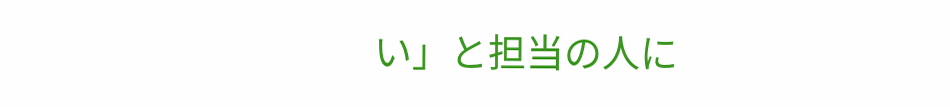い」と担当の人に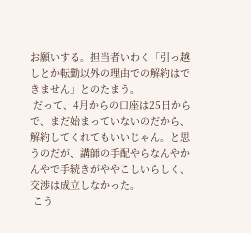お願いする。担当者いわく「引っ越しとか転勤以外の理由での解約はできません」とのたまう。
 だって、4月からの口座は25日からで、まだ始まっていないのだから、解約してくれてもいいじゃん。と思うのだが、講師の手配やらなんやかんやで手続きがややこしいらしく、交渉は成立しなかった。
 こう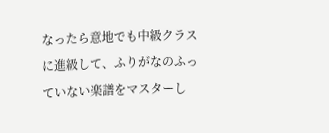なったら意地でも中級クラスに進級して、ふりがなのふっていない楽譜をマスターし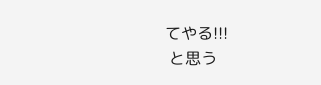てやる!!!
 と思う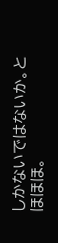しかないではないか。とほほほ。